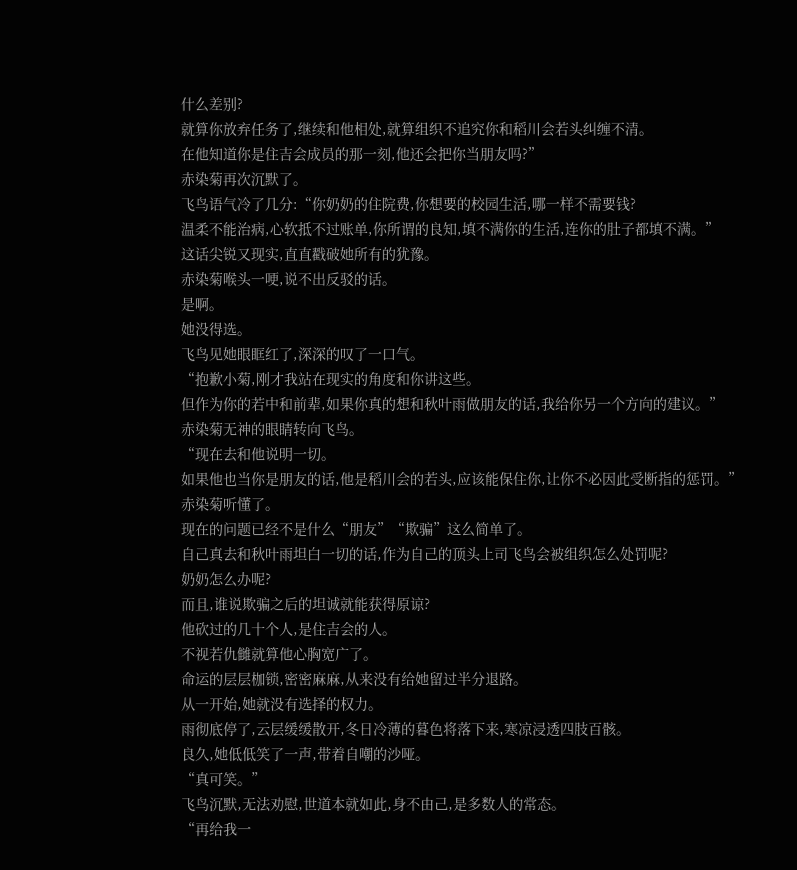什么差别?
就算你放弃任务了,继续和他相处,就算组织不追究你和稻川会若头纠缠不清。
在他知道你是住吉会成员的那一刻,他还会把你当朋友吗?”
赤染菊再次沉默了。
飞鸟语气冷了几分:“你奶奶的住院费,你想要的校园生活,哪一样不需要钱?
温柔不能治病,心软抵不过账单,你所谓的良知,填不满你的生活,连你的肚子都填不满。”
这话尖锐又现实,直直戳破她所有的犹豫。
赤染菊喉头一哽,说不出反驳的话。
是啊。
她没得选。
飞鸟见她眼眶红了,深深的叹了一口气。
“抱歉小菊,刚才我站在现实的角度和你讲这些。
但作为你的若中和前辈,如果你真的想和秋叶雨做朋友的话,我给你另一个方向的建议。”
赤染菊无神的眼睛转向飞鸟。
“现在去和他说明一切。
如果他也当你是朋友的话,他是稻川会的若头,应该能保住你,让你不必因此受断指的惩罚。”
赤染菊听懂了。
现在的问题已经不是什么“朋友”“欺骗”这么简单了。
自己真去和秋叶雨坦白一切的话,作为自己的顶头上司飞鸟会被组织怎么处罚呢?
奶奶怎么办呢?
而且,谁说欺骗之后的坦诚就能获得原谅?
他砍过的几十个人,是住吉会的人。
不视若仇雠就算他心胸宽广了。
命运的层层枷锁,密密麻麻,从来没有给她留过半分退路。
从一开始,她就没有选择的权力。
雨彻底停了,云层缓缓散开,冬日冷薄的暮色将落下来,寒凉浸透四肢百骸。
良久,她低低笑了一声,带着自嘲的沙哑。
“真可笑。”
飞鸟沉默,无法劝慰,世道本就如此,身不由己,是多数人的常态。
“再给我一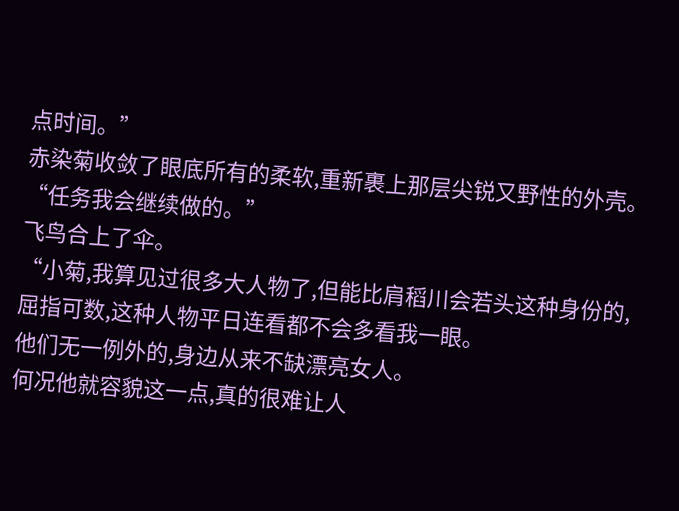点时间。”
赤染菊收敛了眼底所有的柔软,重新裹上那层尖锐又野性的外壳。
“任务我会继续做的。”
飞鸟合上了伞。
“小菊,我算见过很多大人物了,但能比肩稻川会若头这种身份的,屈指可数,这种人物平日连看都不会多看我一眼。
他们无一例外的,身边从来不缺漂亮女人。
何况他就容貌这一点,真的很难让人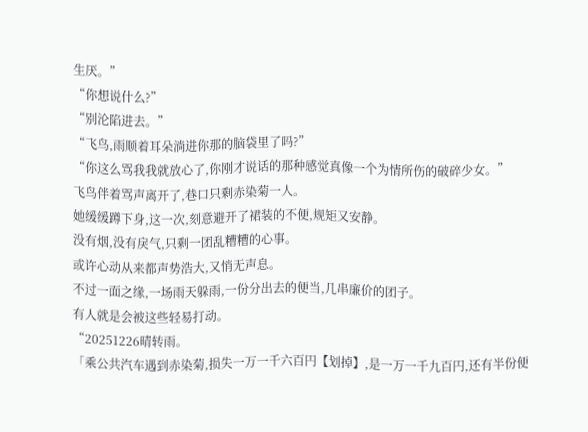生厌。”
“你想说什么?”
“别沦陷进去。”
“飞鸟,雨顺着耳朵淌进你那的脑袋里了吗?”
“你这么骂我我就放心了,你刚才说话的那种感觉真像一个为情所伤的破碎少女。”
飞鸟伴着骂声离开了,巷口只剩赤染菊一人。
她缓缓蹲下身,这一次,刻意避开了裙装的不便,规矩又安静。
没有烟,没有戾气,只剩一团乱糟糟的心事。
或许心动从来都声势浩大,又悄无声息。
不过一面之缘,一场雨天躲雨,一份分出去的便当,几串廉价的团子。
有人就是会被这些轻易打动。
“20251226晴转雨。
「乘公共汽车遇到赤染菊,损失一万一千六百円【划掉】,是一万一千九百円,还有半份便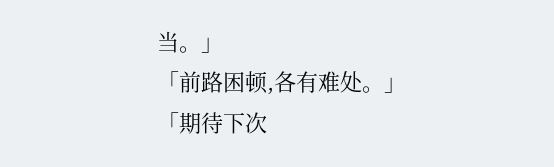当。」
「前路困顿,各有难处。」
「期待下次